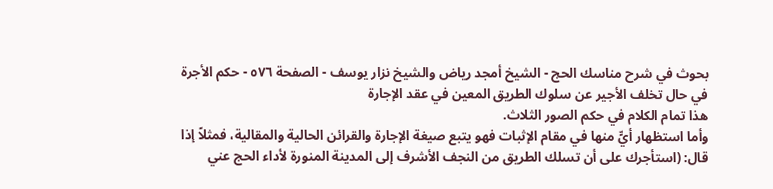بحوث في شرح مناسك الحج - الشيخ أمجد رياض والشيخ نزار يوسف - الصفحة ٥٧٦ - حكم الأجرة في حال تخلف الأجير عن سلوك الطريق المعين في عقد الإجارة
هذا تمام الكلام في حكم الصور الثلاث.
وأما استظهار أيٍّ منها في مقام الإثبات فهو يتبع صيغة الإجارة والقرائن الحالية والمقالية، فمثلاً إذا قال: (استأجرك على أن تسلك الطريق من النجف الأشرف إلى المدينة المنورة لأداء الحج عني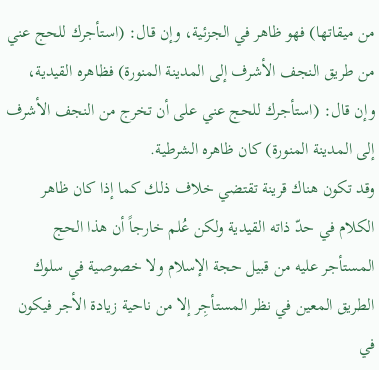من ميقاتها) فهو ظاهر في الجزئية، وإن قال: (استأجرك للحج عني من طريق النجف الأشرف إلى المدينة المنورة) فظاهره القيدية، وإن قال: (استأجرك للحج عني على أن تخرج من النجف الأشرف إلى المدينة المنورة) كان ظاهره الشرطية.
وقد تكون هناك قرينة تقتضي خلاف ذلك كما إذا كان ظاهر الكلام في حدّ ذاته القيدية ولكن عُلم خارجاً أن هذا الحج المستأجر عليه من قبيل حجة الإسلام ولا خصوصية في سلوك الطريق المعين في نظر المستأجِر إلا من ناحية زيادة الأجر فيكون في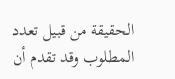الحقيقة من قبيل تعدد المطلوب وقد تقدم أن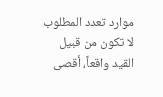موارد تعدد المطلوب لا تكون من قبيل القيد واقعاً، أقصى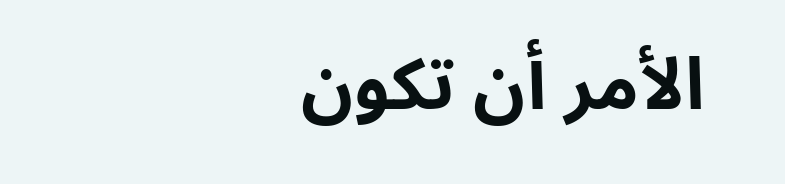الأمر أن تكون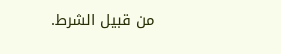من قبيل الشرط.